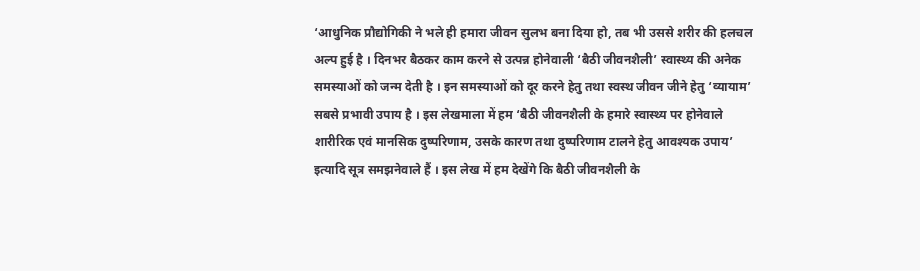‘आधुनिक प्रौद्योगिकी ने भले ही हमारा जीवन सुलभ बना दिया हो, तब भी उससे शरीर की हलचल अल्प हुई है । दिनभर बैठकर काम करने से उत्पन्न होनेवाली ‘बैठी जीवनशैली’ स्वास्थ्य की अनेक समस्याओं को जन्म देती है । इन समस्याओं को दूर करने हेतु तथा स्वस्थ जीवन जीने हेतु ‘व्यायाम’ सबसे प्रभावी उपाय है । इस लेखमाला में हम ‘बैठी जीवनशैली के हमारे स्वास्थ्य पर होनेवाले शारीरिक एवं मानसिक दुष्परिणाम, उसके कारण तथा दुष्परिणाम टालने हेतु आवश्यक उपाय’ इत्यादि सूत्र समझनेवाले हैं । इस लेख में हम देखेंगे कि बैठी जीवनशैली के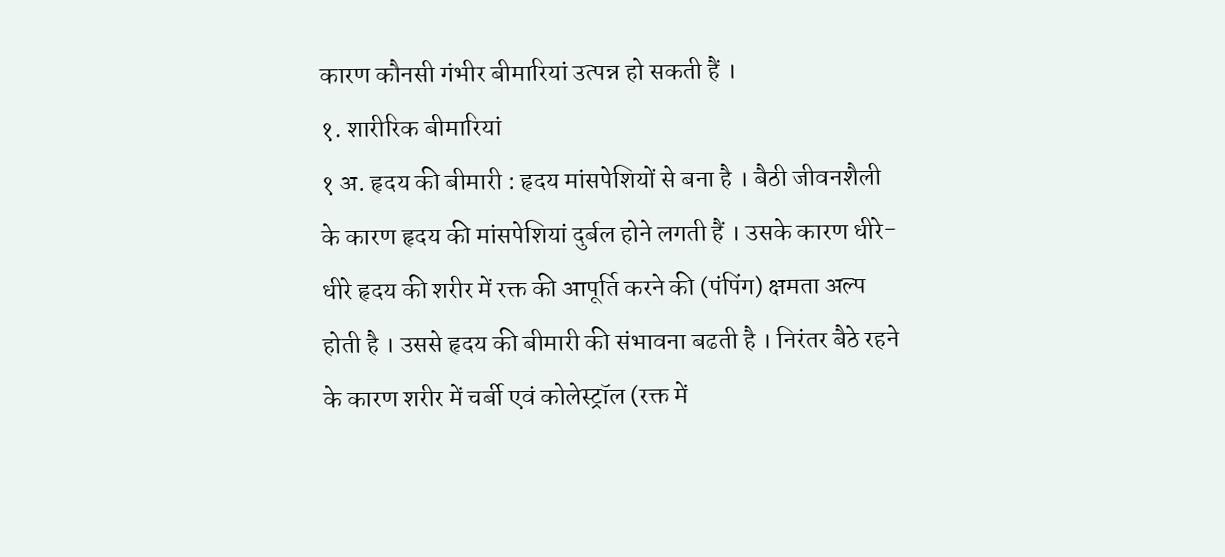कारण कौनसी गंभीर बीमारियां उत्पन्न हो सकती हैं ।
१. शारीरिक बीमारियां
१ अ. हृदय की बीमारी : हृदय मांसपेशियों से बना है । बैठी जीवनशैली के कारण हृदय की मांसपेशियां दुर्बल होने लगती हैं । उसके कारण धीरे-धीरे हृदय की शरीर में रक्त की आपूर्ति करने की (पंपिंग) क्षमता अल्प होती है । उससे हृदय की बीमारी की संभावना बढती है । निरंतर बैठे रहने के कारण शरीर में चर्बी एवं कोलेस्ट्रॉल (रक्त में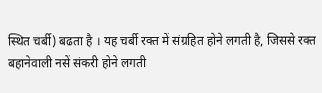स्थित चर्बी) बढता है । यह चर्बी रक्त में संग्रहित होने लगती है, जिससे रक्त बहानेवाली नसें संकरी होने लगती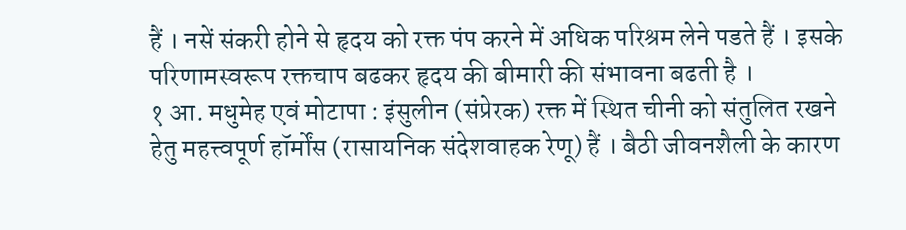हैं । नसें संकरी होने से हृदय को रक्त पंप करने में अधिक परिश्रम लेने पडते हैं । इसके परिणामस्वरूप रक्तचाप बढकर हृदय की बीमारी की संभावना बढती है ।
१ आ. मधुमेह एवं मोटापा : इंसुलीन (संप्रेरक) रक्त में स्थित चीनी को संतुलित रखने हेतु महत्त्वपूर्ण हॉर्मोंस (रासायनिक संदेशवाहक रेणू) हैं । बैठी जीवनशैली के कारण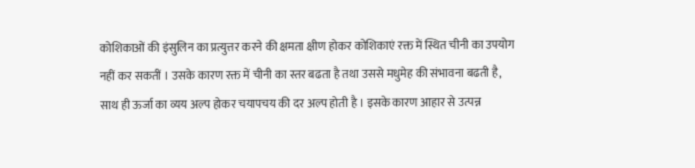कोशिकाओं की इंसुलिन का प्रत्युत्तर करने की क्षमता क्षीण होकर कोशिकाएं रक्त में स्थित चीनी का उपयोग नहीं कर सकतीं । उसके कारण रक्त में चीनी का स्तर बढता है तथा उससे मधुमेह की संभावना बढती है, साथ ही ऊर्जा का व्यय अल्प होकर चयापचय की दर अल्प होती है । इसके कारण आहार से उत्पन्न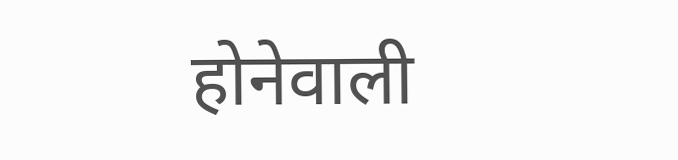होनेवाली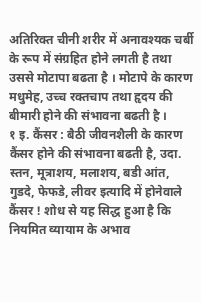अतिरिक्त चीनी शरीर में अनावश्यक चर्बी के रूप में संग्रहित होने लगती है तथा उससे मोटापा बढता है । मोटापे के कारण मधुमेह, उच्च रक्तचाप तथा हृदय की बीमारी होने की संभावना बढती है ।
१ इ. कैंसर : बैठी जीवनशैली के कारण कैंसर होने की संभावना बढती है, उदा. स्तन, मूत्राशय, मलाशय, बडी आंत, गुडदे, फेफडे, लीवर इत्यादि में होनेवाले कैंसर ! शोध से यह सिद्ध हुआ है कि नियमित व्यायाम के अभाव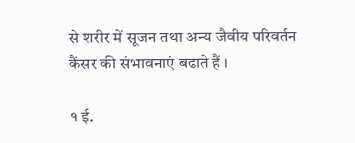से शरीर में सूजन तथा अन्य जैवीय परिवर्तन कैंसर की संभावनाएं बढाते हैं ।

१ ई.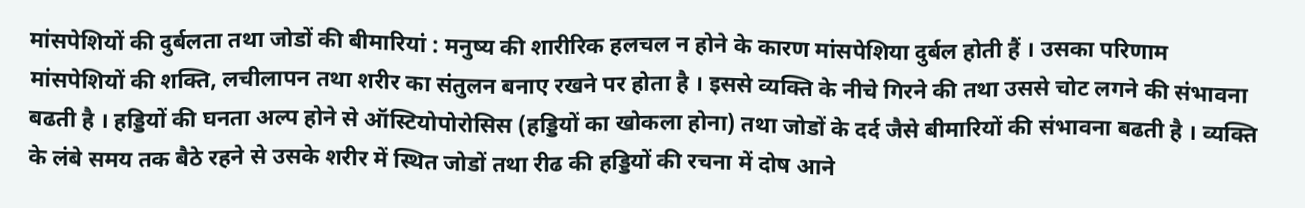मांसपेशियों की दुर्बलता तथा जोडों की बीमारियां : मनुष्य की शारीरिक हलचल न होने के कारण मांसपेशिया दुर्बल होती हैं । उसका परिणाम मांसपेशियों की शक्ति, लचीलापन तथा शरीर का संतुलन बनाए रखने पर होता है । इससे व्यक्ति के नीचे गिरने की तथा उससे चोट लगने की संभावना बढती है । हड्डियों की घनता अल्प होने से ऑस्टियोपोरोसिस (हड्डियों का खोकला होना) तथा जोडों के दर्द जैसे बीमारियों की संभावना बढती है । व्यक्ति के लंबे समय तक बैठे रहने से उसके शरीर में स्थित जोडों तथा रीढ की हड्डियों की रचना में दोष आने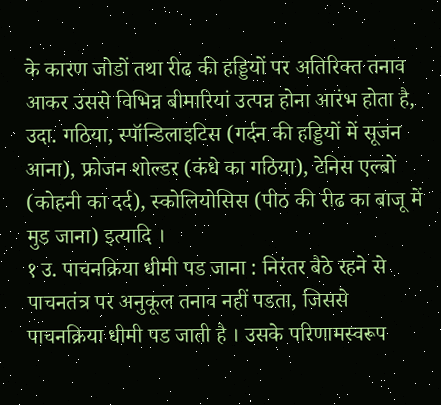के कारण जोडों तथा रीढ की हड्डियों पर अतिरिक्त तनाव आकर उससे विभिन्न बीमारियां उत्पन्न होना आरंभ होता है, उदा. गठिया, स्पॉन्डिलाइटिस (गर्दन की हड्डियों में सूजन आना), फ्रोजन शोल्डर (कंधे का गठिया), टेनिस एल्बो (कोहनी का दर्द), स्कोलियोसिस (पीठ की रीढ का बाजू में मुड जाना) इत्यादि ।
१ उ. पाचनक्रिया धीमी पड जाना : निरंतर बैठे रहने से पाचनतंत्र पर अनुकूल तनाव नहीं पडता, जिससे पाचनक्रिया धीमी पड जाती है । उसके परिणामस्वरूप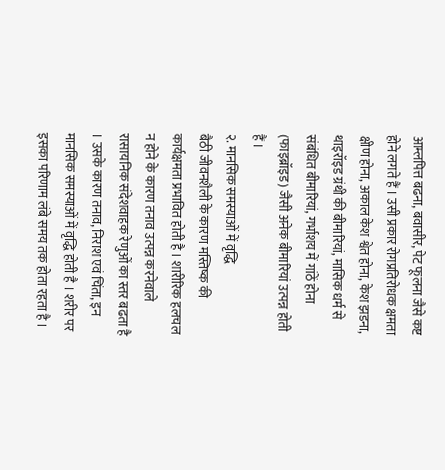आम्लपित्त बढना, बवासीर, पेट फूलना जैसे कष्ट होने लगते हैं । उसी प्रकार रोगप्रतिरोधक क्षमता क्षीण होना, अकाल केश श्वेत होना, केश झडना, थाइरॉइड ग्रंथी की बीमारियां, मासिक धर्म से संबंधित बीमारियां, गर्भाशय में गांठें होना (फाइब्रॉइड) जैसी अनेक बीमारियां उत्पन्न होती हैं ।
२. मानसिक समस्याओं में वृद्धि
बैठी जीवनशैली के कारण मस्तिष्क की कार्यक्षमता प्रभावित होती है । शारीरिक हलचल न होने के कारण तनाव उत्पन्न करनेवाले रासायनिक संदेशवाहक रेणुओं का स्तर बढता है । उसके कारण तनाव, निराश एवं चिंता, इन मानसिक समस्याओं में वृद्धि होती है । शरीर पर इसका परिणाम लंबे समय तक होता रहता है ।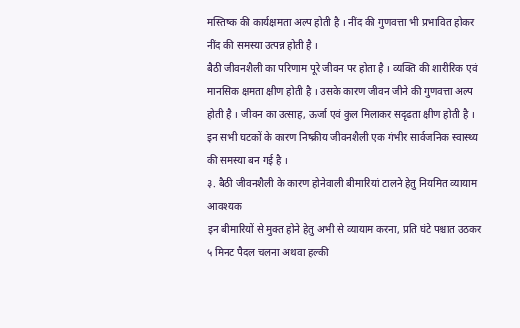मस्तिष्क की कार्यक्षमता अल्प होती है । नींद की गुणवत्ता भी प्रभावित होकर नींद की समस्या उत्पन्न होती है ।
बैठी जीवनशैली का परिणाम पूरे जीवन पर होता है । व्यक्ति की शारीरिक एवं मानसिक क्षमता क्षीण होती है । उसके कारण जीवन जीने की गुणवत्ता अल्प होती है । जीवन का उत्साह, ऊर्जा एवं कुल मिलाकर सदृढता क्षीण होती है । इन सभी घटकों के कारण निष्क्रीय जीवनशैली एक गंभीर सार्वजनिक स्वास्थ्य की समस्या बन गई है ।
३. बैठी जीवनशैली के कारण होनेवाली बीमारियां टालने हेतु नियमित व्यायाम आवश्यक
इन बीमारियों से मुक्त होने हेतु अभी से व्यायाम करना, प्रति घंटे पश्चात उठकर ५ मिनट पैदल चलना अथवा हल्की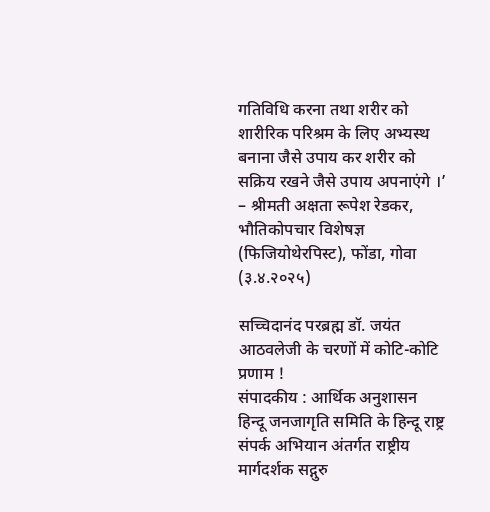गतिविधि करना तथा शरीर को शारीरिक परिश्रम के लिए अभ्यस्थ बनाना जैसे उपाय कर शरीर को सक्रिय रखने जैसे उपाय अपनाएंगे ।’
– श्रीमती अक्षता रूपेश रेडकर, भौतिकोपचार विशेषज्ञ (फिजियोथेरपिस्ट), फोंडा, गोवा (३.४.२०२५)

सच्चिदानंद परब्रह्म डॉ. जयंत आठवलेजी के चरणों में कोटि-कोटि प्रणाम !
संपादकीय : आर्थिक अनुशासन
हिन्दू जनजागृति समिति के हिन्दू राष्ट्र संपर्क अभियान अंतर्गत राष्ट्रीय मार्गदर्शक सद्गुरु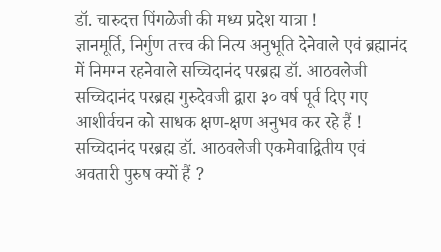डॉ. चारुदत्त पिंगळेजी की मध्य प्रदेश यात्रा !
ज्ञानमूर्ति, निर्गुण तत्त्व की नित्य अनुभूति देनेवाले एवं ब्रह्मानंद में निमग्न रहनेवाले सच्चिदानंद परब्रह्म डॉ. आठवलेजी
सच्चिदानंद परब्रह्म गुरुदेवजी द्वारा ३० वर्ष पूर्व दिए गए आशीर्वचन को साधक क्षण-क्षण अनुभव कर रहे हैं !
सच्चिदानंद परब्रह्म डॉ. आठवलेजी एकमेवाद्वितीय एवं अवतारी पुरुष क्यों हैं ?